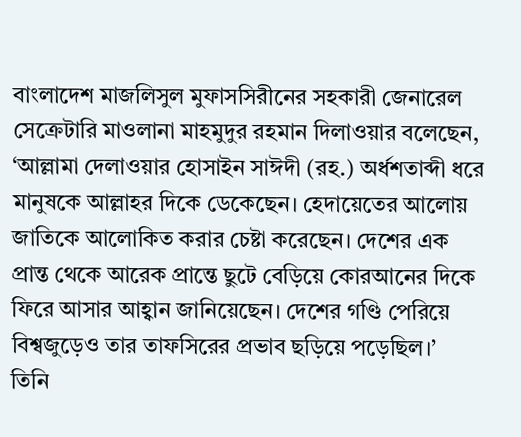বাংলাদেশ মাজলিসুল মুফাসসিরীনের সহকারী জেনারেল সেক্রেটারি মাওলানা মাহমুদুর রহমান দিলাওয়ার বলেছেন, ‘আল্লামা দেলাওয়ার হোসাইন সাঈদী (রহ.) অর্ধশতাব্দী ধরে মানুষকে আল্লাহর দিকে ডেকেছেন। হেদায়েতের আলোয় জাতিকে আলোকিত করার চেষ্টা করেছেন। দেশের এক প্রান্ত থেকে আরেক প্রান্তে ছুটে বেড়িয়ে কোরআনের দিকে ফিরে আসার আহ্বান জানিয়েছেন। দেশের গণ্ডি পেরিয়ে বিশ্বজুড়েও তার তাফসিরের প্রভাব ছড়িয়ে পড়েছিল।’
তিনি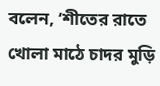বলেন, ‘শীতের রাতে খোলা মাঠে চাদর মুড়ি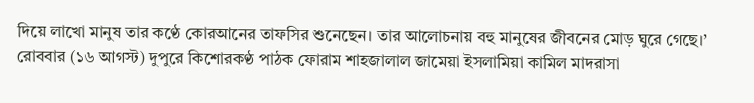দিয়ে লাখো মানুষ তার কণ্ঠে কোরআনের তাফসির শুনেছেন। তার আলোচনায় বহু মানুষের জীবনের মোড় ঘুরে গেছে।’
রোববার (১৬ আগস্ট) দুপুরে কিশোরকণ্ঠ পাঠক ফোরাম শাহজালাল জামেয়া ইসলামিয়া কামিল মাদরাসা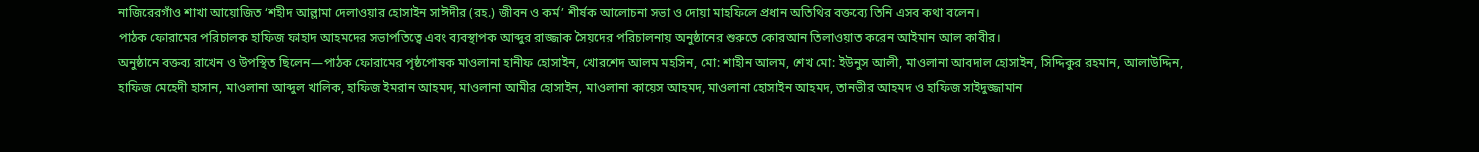নাজিরেরগাঁও শাখা আয়োজিত ‘শহীদ আল্লামা দেলাওয়ার হোসাইন সাঈদীর (রহ.) জীবন ও কর্ম’ শীর্ষক আলোচনা সভা ও দোয়া মাহফিলে প্রধান অতিথির বক্তব্যে তিনি এসব কথা বলেন।
পাঠক ফোরামের পরিচালক হাফিজ ফাহাদ আহমদের সভাপতিত্বে এবং ব্যবস্থাপক আব্দুর রাজ্জাক সৈয়দের পরিচালনায় অনুষ্ঠানের শুরুতে কোরআন তিলাওয়াত করেন আইমান আল কাবীর।
অনুষ্ঠানে বক্তব্য রাখেন ও উপস্থিত ছিলেন—পাঠক ফোরামের পৃষ্ঠপোষক মাওলানা হানীফ হোসাইন, খোরশেদ আলম মহসিন, মো: শাহীন আলম, শেখ মো: ইউনুস আলী, মাওলানা আবদাল হোসাইন, সিদ্দিকুর রহমান, আলাউদ্দিন, হাফিজ মেহেদী হাসান, মাওলানা আব্দুল খালিক, হাফিজ ইমরান আহমদ, মাওলানা আমীর হোসাইন, মাওলানা কায়েস আহমদ, মাওলানা হোসাইন আহমদ, তানভীর আহমদ ও হাফিজ সাইদুজ্জামান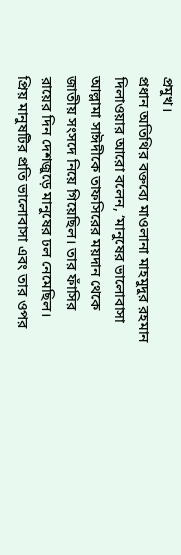প্রমুখ।
প্রধান অতিথির বক্তব্যে মাওলানা মাহমুদুর রহমান দিলাওয়ার আরো বলেন, ‘মানুষের ভালোবাসা আল্লামা সাঈদীকে তাফসিরের ময়দান থেকে জাতীয় সংসদে নিয়ে গিয়েছিল। তার ফাঁসির রায়ের দিন দেশজুড়ে মানুষের ঢল নেমেছিল। প্রিয় মানুষটির প্রতি ভালোবাসা এবং তার ওপর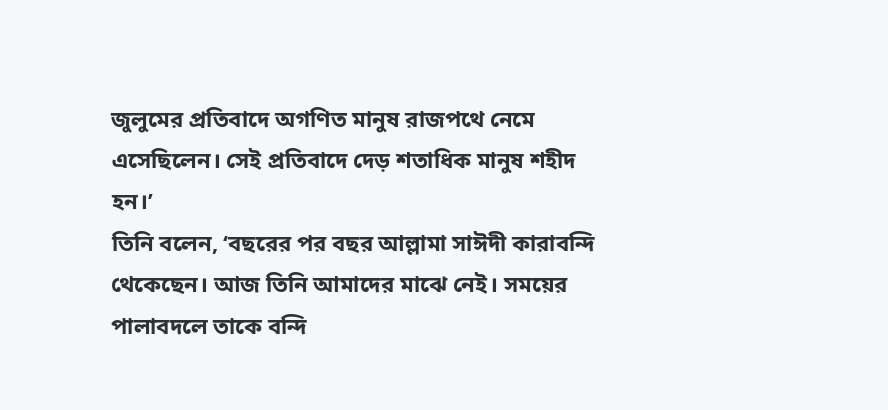জুলুমের প্রতিবাদে অগণিত মানুষ রাজপথে নেমে এসেছিলেন। সেই প্রতিবাদে দেড় শতাধিক মানুষ শহীদ হন।’
তিনি বলেন, ‘বছরের পর বছর আল্লামা সাঈদী কারাবন্দি থেকেছেন। আজ তিনি আমাদের মাঝে নেই। সময়ের পালাবদলে তাকে বন্দি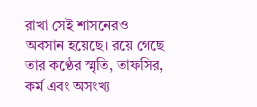রাখা সেই শাসনেরও অবসান হয়েছে। রয়ে গেছে তার কণ্ঠের স্মৃতি, তাফসির, কর্ম এবং অসংখ্য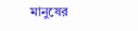মানুষের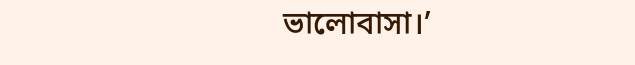ভালোবাসা।’